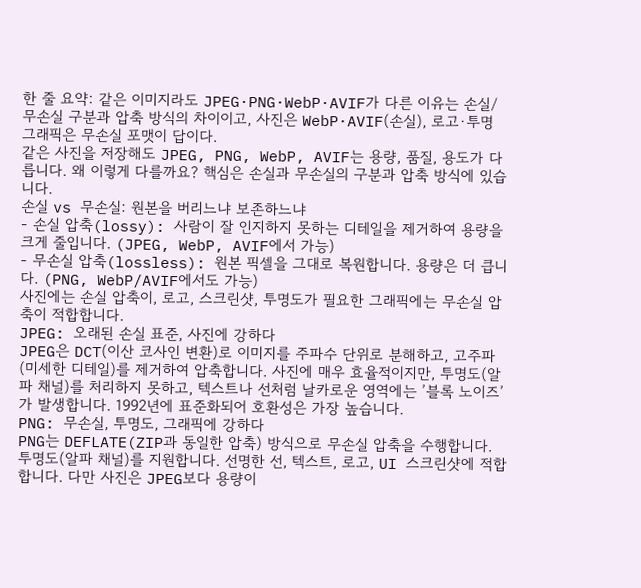한 줄 요약: 같은 이미지라도 JPEG·PNG·WebP·AVIF가 다른 이유는 손실/무손실 구분과 압축 방식의 차이이고, 사진은 WebP·AVIF(손실), 로고·투명 그래픽은 무손실 포맷이 답이다.
같은 사진을 저장해도 JPEG, PNG, WebP, AVIF는 용량, 품질, 용도가 다릅니다. 왜 이렇게 다를까요? 핵심은 손실과 무손실의 구분과 압축 방식에 있습니다.
손실 vs 무손실: 원본을 버리느냐 보존하느냐
- 손실 압축(lossy): 사람이 잘 인지하지 못하는 디테일을 제거하여 용량을 크게 줄입니다. (JPEG, WebP, AVIF에서 가능)
- 무손실 압축(lossless): 원본 픽셀을 그대로 복원합니다. 용량은 더 큽니다. (PNG, WebP/AVIF에서도 가능)
사진에는 손실 압축이, 로고, 스크린샷, 투명도가 필요한 그래픽에는 무손실 압축이 적합합니다.
JPEG: 오래된 손실 표준, 사진에 강하다
JPEG은 DCT(이산 코사인 변환)로 이미지를 주파수 단위로 분해하고, 고주파(미세한 디테일)를 제거하여 압축합니다. 사진에 매우 효율적이지만, 투명도(알파 채널)를 처리하지 못하고, 텍스트나 선처럼 날카로운 영역에는 ’블록 노이즈’가 발생합니다. 1992년에 표준화되어 호환성은 가장 높습니다.
PNG: 무손실, 투명도, 그래픽에 강하다
PNG는 DEFLATE(ZIP과 동일한 압축) 방식으로 무손실 압축을 수행합니다. 투명도(알파 채널)를 지원합니다. 선명한 선, 텍스트, 로고, UI 스크린샷에 적합합니다. 다만 사진은 JPEG보다 용량이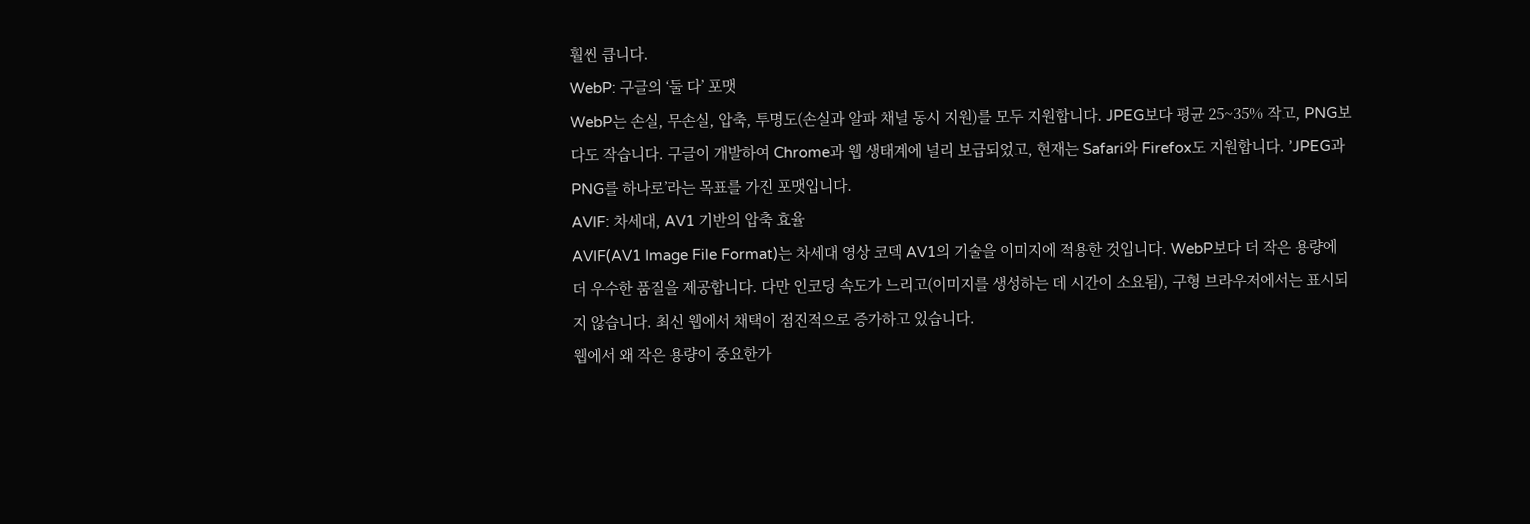훨씬 큽니다.
WebP: 구글의 ‘둘 다’ 포맷
WebP는 손실, 무손실, 압축, 투명도(손실과 알파 채널 동시 지원)를 모두 지원합니다. JPEG보다 평균 25~35% 작고, PNG보다도 작습니다. 구글이 개발하여 Chrome과 웹 생태계에 널리 보급되었고, 현재는 Safari와 Firefox도 지원합니다. ’JPEG과 PNG를 하나로’라는 목표를 가진 포맷입니다.
AVIF: 차세대, AV1 기반의 압축 효율
AVIF(AV1 Image File Format)는 차세대 영상 코덱 AV1의 기술을 이미지에 적용한 것입니다. WebP보다 더 작은 용량에 더 우수한 품질을 제공합니다. 다만 인코딩 속도가 느리고(이미지를 생성하는 데 시간이 소요됨), 구형 브라우저에서는 표시되지 않습니다. 최신 웹에서 채택이 점진적으로 증가하고 있습니다.
웹에서 왜 작은 용량이 중요한가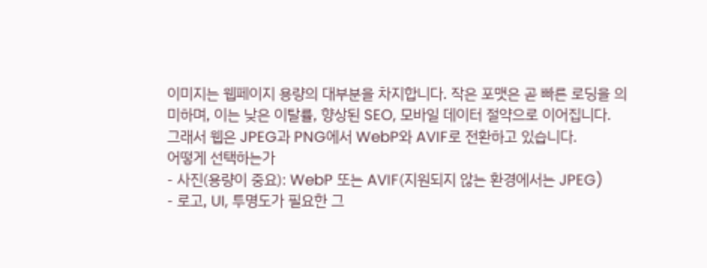이미지는 웹페이지 용량의 대부분을 차지합니다. 작은 포맷은 곧 빠른 로딩을 의미하며, 이는 낮은 이탈률, 향상된 SEO, 모바일 데이터 절약으로 이어집니다. 그래서 웹은 JPEG과 PNG에서 WebP와 AVIF로 전환하고 있습니다.
어떻게 선택하는가
- 사진(용량이 중요): WebP 또는 AVIF(지원되지 않는 환경에서는 JPEG)
- 로고, UI, 투명도가 필요한 그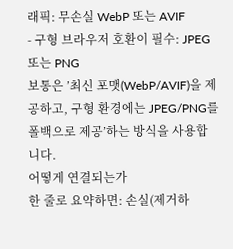래픽: 무손실 WebP 또는 AVIF
- 구형 브라우저 호환이 필수: JPEG 또는 PNG
보통은 ’최신 포맷(WebP/AVIF)을 제공하고, 구형 환경에는 JPEG/PNG를 폴백으로 제공’하는 방식을 사용합니다.
어떻게 연결되는가
한 줄로 요약하면: 손실(제거하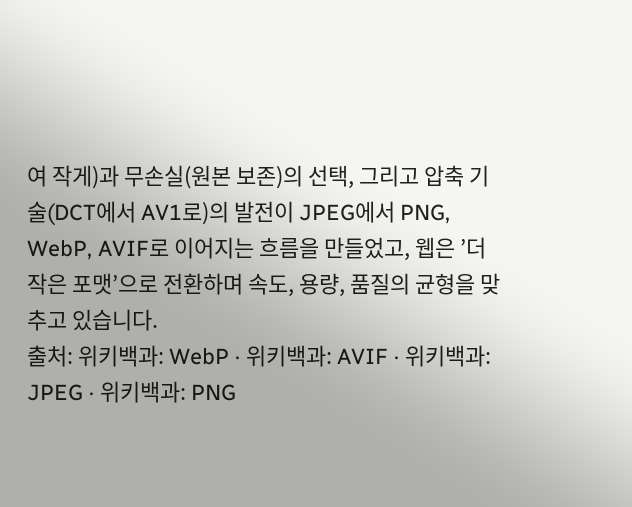여 작게)과 무손실(원본 보존)의 선택, 그리고 압축 기술(DCT에서 AV1로)의 발전이 JPEG에서 PNG, WebP, AVIF로 이어지는 흐름을 만들었고, 웹은 ’더 작은 포맷’으로 전환하며 속도, 용량, 품질의 균형을 맞추고 있습니다.
출처: 위키백과: WebP · 위키백과: AVIF · 위키백과: JPEG · 위키백과: PNG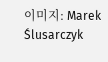이미지: Marek Ślusarczyk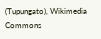(Tupungato), Wikimedia Commons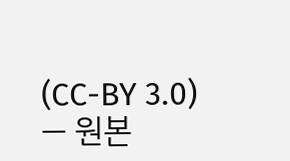(CC-BY 3.0) — 원본